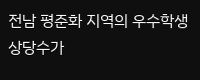전남 평준화 지역의 우수학생 상당수가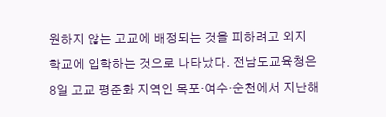원하지 않는 고교에 배정되는 것을 피하려고 외지 학교에 입학하는 것으로 나타났다. 전남도교육청은 8일 고교 평준화 지역인 목포·여수·순천에서 지난해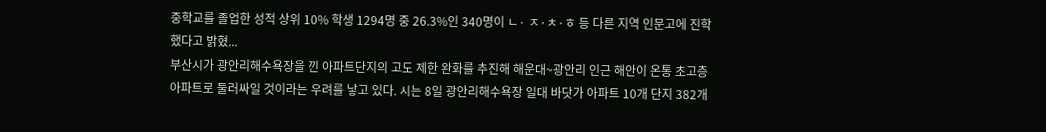중학교를 졸업한 성적 상위 10% 학생 1294명 중 26.3%인 340명이 ㄴ· ㅈ·ㅊ·ㅎ 등 다른 지역 인문고에 진학했다고 밝혔...
부산시가 광안리해수욕장을 낀 아파트단지의 고도 제한 완화를 추진해 해운대~광안리 인근 해안이 온통 초고층 아파트로 둘러싸일 것이라는 우려를 낳고 있다. 시는 8일 광안리해수욕장 일대 바닷가 아파트 10개 단지 382개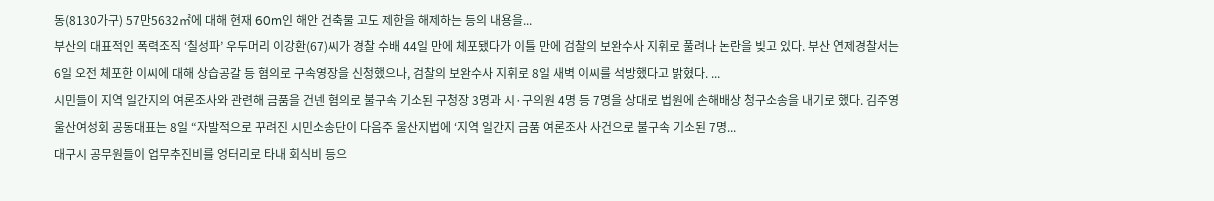동(8130가구) 57만5632㎡에 대해 현재 60m인 해안 건축물 고도 제한을 해제하는 등의 내용을...
부산의 대표적인 폭력조직 ‘칠성파’ 우두머리 이강환(67)씨가 경찰 수배 44일 만에 체포됐다가 이틀 만에 검찰의 보완수사 지휘로 풀려나 논란을 빚고 있다. 부산 연제경찰서는 6일 오전 체포한 이씨에 대해 상습공갈 등 혐의로 구속영장을 신청했으나, 검찰의 보완수사 지휘로 8일 새벽 이씨를 석방했다고 밝혔다. ...
시민들이 지역 일간지의 여론조사와 관련해 금품을 건넨 혐의로 불구속 기소된 구청장 3명과 시·구의원 4명 등 7명을 상대로 법원에 손해배상 청구소송을 내기로 했다. 김주영 울산여성회 공동대표는 8일 “자발적으로 꾸려진 시민소송단이 다음주 울산지법에 ‘지역 일간지 금품 여론조사 사건으로 불구속 기소된 7명...
대구시 공무원들이 업무추진비를 엉터리로 타내 회식비 등으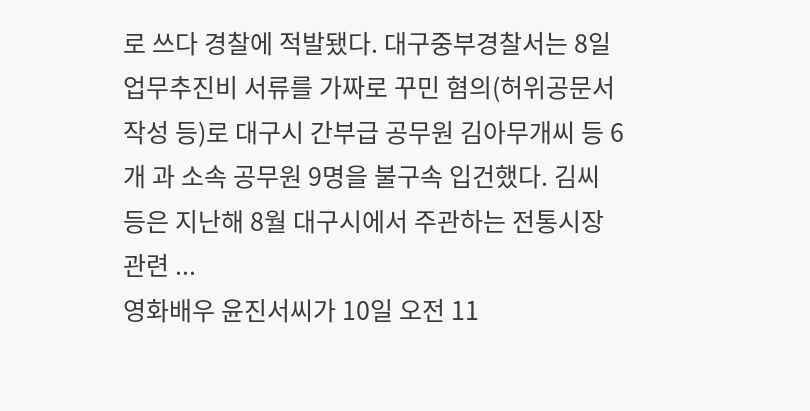로 쓰다 경찰에 적발됐다. 대구중부경찰서는 8일 업무추진비 서류를 가짜로 꾸민 혐의(허위공문서 작성 등)로 대구시 간부급 공무원 김아무개씨 등 6개 과 소속 공무원 9명을 불구속 입건했다. 김씨 등은 지난해 8월 대구시에서 주관하는 전통시장 관련 ...
영화배우 윤진서씨가 10일 오전 11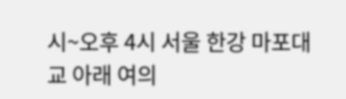시~오후 4시 서울 한강 마포대교 아래 여의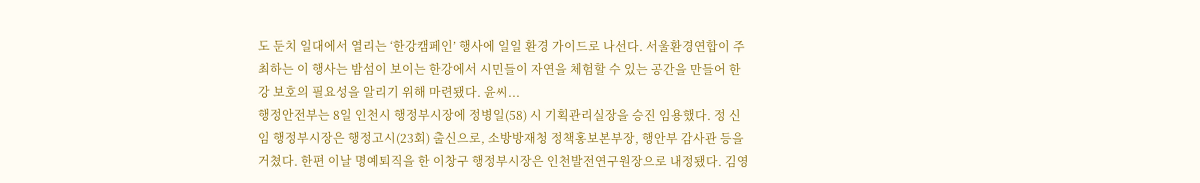도 둔치 일대에서 열리는 ‘한강캠페인’ 행사에 일일 환경 가이드로 나선다. 서울환경연합이 주최하는 이 행사는 밤섬이 보이는 한강에서 시민들이 자연을 체험할 수 있는 공간을 만들어 한강 보호의 필요성을 알리기 위해 마련됐다. 윤씨...
행정안전부는 8일 인천시 행정부시장에 정병일(58) 시 기획관리실장을 승진 임용했다. 정 신임 행정부시장은 행정고시(23회) 출신으로, 소방방재청 정책홍보본부장, 행안부 감사관 등을 거쳤다. 한편 이날 명예퇴직을 한 이창구 행정부시장은 인천발전연구원장으로 내정됐다. 김영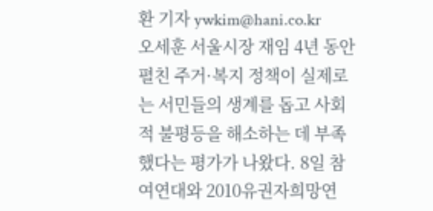환 기자 ywkim@hani.co.kr
오세훈 서울시장 재임 4년 동안 펼친 주거·복지 정책이 실제로는 서민들의 생계를 돕고 사회적 불평등을 해소하는 데 부족했다는 평가가 나왔다. 8일 참여연대와 2010유권자희망연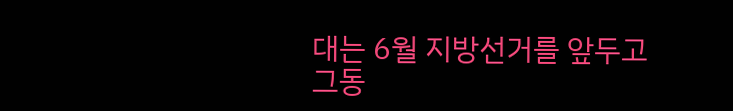대는 6월 지방선거를 앞두고 그동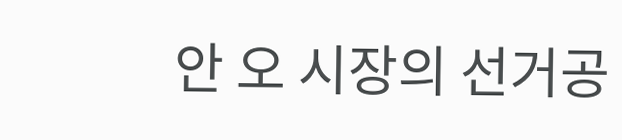안 오 시장의 선거공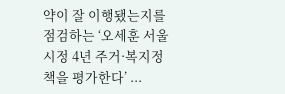약이 잘 이행됐는지를 점검하는 ‘오세훈 서울시정 4년 주거·복지정책을 평가한다’ ...